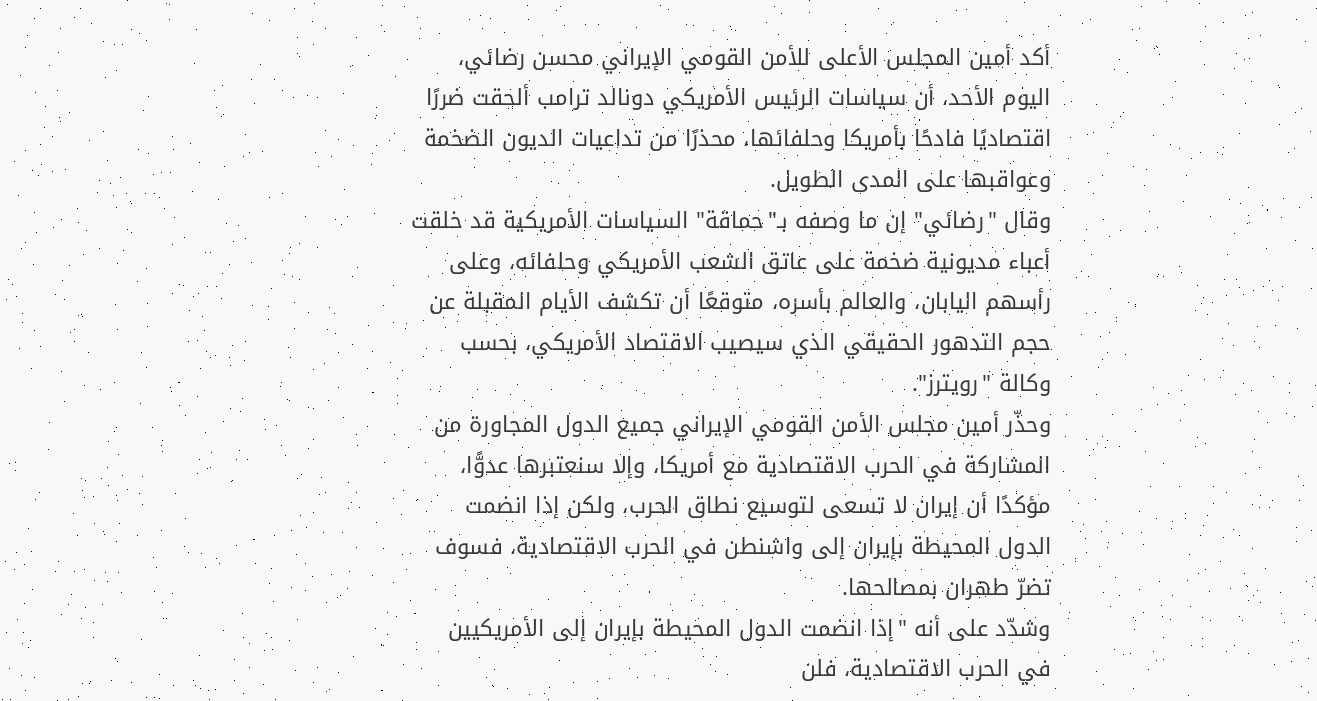أكد أمين المجلس الأعلى للأمن القومي الإيراني محسن رضائي، اليوم الأحد، أن سياسات الرئيس الأمريكي دونالد ترامب ألحقت ضررًا اقتصاديًا فادحًا بأمريكا وحلفائها، محذرًا من تداعيات الديون الضخمة وعواقبها على المدى الطويل.
وقال "رضائي" إن ما وصفه بـ"حماقة" السياسات الأمريكية قد خلقت أعباء مديونية ضخمة على عاتق الشعب الأمريكي وحلفائه، وعلى رأسهم اليابان، والعالم بأسره، متوقعًا أن تكشف الأيام المقبلة عن حجم التدهور الحقيقي الذي سيصيب الاقتصاد الأمريكي، بحسب وكالة "رويترز".
وحذّر أمين مجلس الأمن القومي الإيراني جميع الدول المجاورة من المشاركة في الحرب الاقتصادية مع أمريكا، وإلا سنعتبرها عدوًّا، مؤكدًا أن إيران لا تسعى لتوسيع نطاق الحرب، ولكن إذا انضمت الدول المحيطة بإيران إلى واشنطن في الحرب الاقتصادية، فسوف تضرّ طهران بمصالحها.
وشدّد على أنه "إذا انضمت الدول المحيطة بإيران إلى الأمريكيين في الحرب الاقتصادية، فلن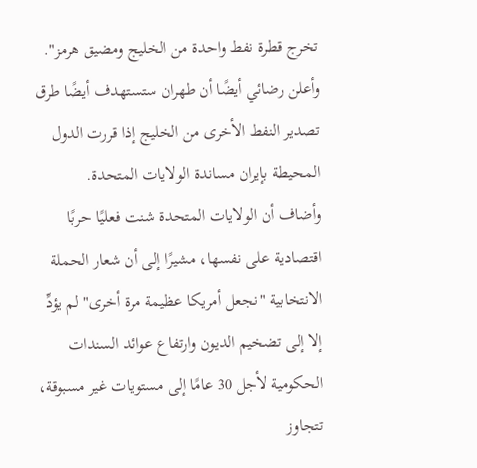تخرج قطرة نفط واحدة من الخليج ومضيق هرمز".
وأعلن رضائي أيضًا أن طهران ستستهدف أيضًا طرق تصدير النفط الأخرى من الخليج إذا قررت الدول المحيطة بإيران مساندة الولايات المتحدة.
وأضاف أن الولايات المتحدة شنت فعليًا حربًا اقتصادية على نفسها، مشيرًا إلى أن شعار الحملة الانتخابية "نجعل أمريكا عظيمة مرة أخرى" لم يؤدِّ إلا إلى تضخيم الديون وارتفاع عوائد السندات الحكومية لأجل 30 عامًا إلى مستويات غير مسبوقة، تتجاوز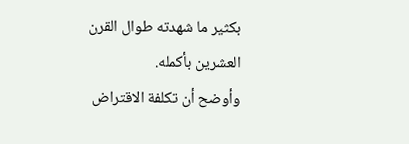بكثير ما شهدته طوال القرن العشرين بأكمله.
وأوضح أن تكلفة الاقتراض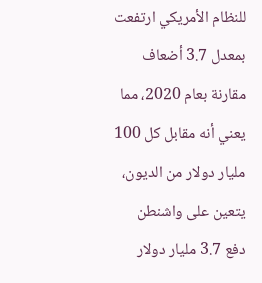للنظام الأمريكي ارتفعت بمعدل 3.7 أضعاف مقارنة بعام 2020، مما يعني أنه مقابل كل 100 مليار دولار من الديون، يتعين على واشنطن دفع 3.7 مليار دولار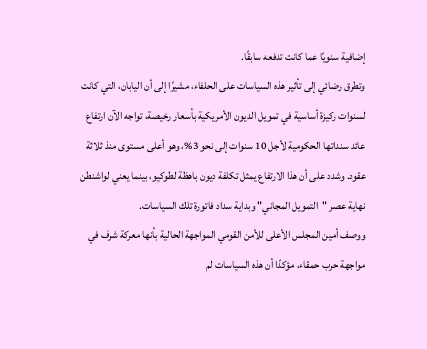إضافية سنويًا عما كانت تدفعه سابقًا.
وتطرق رضائي إلى تأثير هذه السياسات على الحلفاء، مشيرًا إلى أن اليابان، التي كانت لسنوات ركيزة أساسية في تمويل الديون الأمريكية بأسعار رخيصة، تواجه الآن ارتفاع عائد سنداتها الحكومية لأجل 10 سنوات إلى نحو 3%، وهو أعلى مستوى منذ ثلاثة عقود. وشدد على أن هذا الارتفاع يمثل تكلفة ديون باهظة لطوكيو، بينما يعني لواشنطن نهاية عصر "التمويل المجاني" وبداية سداد فاتورة تلك السياسات.
ووصف أمين المجلس الأعلى للأمن القومي المواجهة الحالية بأنها معركة شرف في مواجهة حرب حمقاء، مؤكدًا أن هذه السياسات لم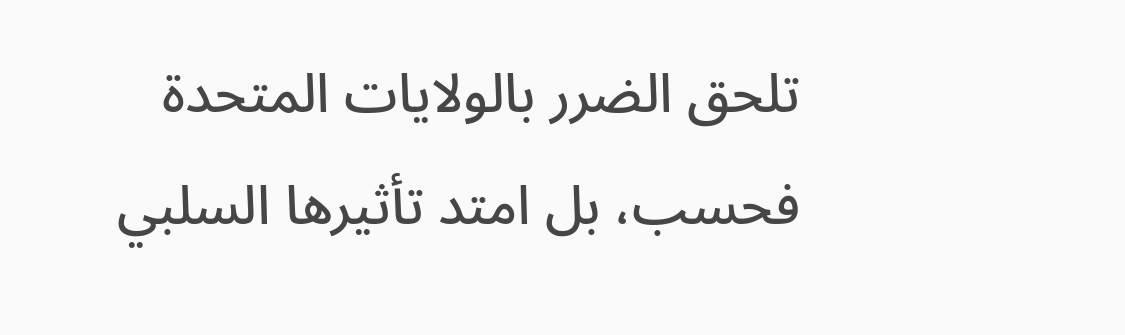تلحق الضرر بالولايات المتحدة فحسب، بل امتد تأثيرها السلبي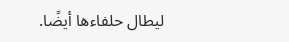ليطال حلفاءها أيضًا.